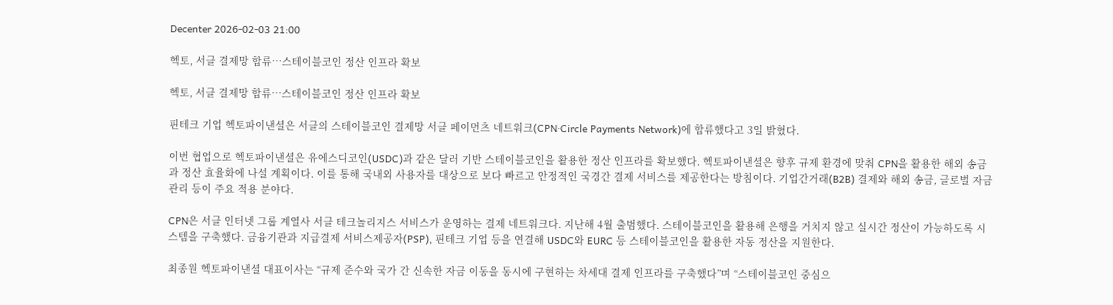Decenter 2026-02-03 21:00

헥토, 서클 결제망 합류…스테이블코인 정산 인프라 확보

헥토, 서클 결제망 합류…스테이블코인 정산 인프라 확보

핀테크 기업 헥토파이낸셜은 서클의 스테이블코인 결제망 서클 페이먼츠 네트워크(CPN·Circle Payments Network)에 합류했다고 3일 밝혔다.

이번 협업으로 헥토파이낸셜은 유에스디코인(USDC)과 같은 달러 기반 스테이블코인을 활용한 정산 인프라를 확보했다. 헥토파이낸셜은 향후 규제 환경에 맞춰 CPN을 활용한 해외 송금과 정산 효율화에 나설 계획이다. 이를 통해 국내외 사용자를 대상으로 보다 빠르고 안정적인 국경간 결제 서비스를 제공한다는 방침이다. 기업간거래(B2B) 결제와 해외 송금, 글로벌 자금 관리 등이 주요 적용 분야다.

CPN은 서클 인터넷 그룹 계열사 서클 테크놀리지스 서비스가 운영하는 결제 네트워크다. 지난해 4월 출범했다. 스테이블코인을 활용해 은행을 거치지 않고 실시간 정산이 가능하도록 시스템을 구축했다. 금융기관과 지급결제 서비스제공자(PSP), 핀테크 기업 등을 연결해 USDC와 EURC 등 스테이블코인을 활용한 자동 정산을 지원한다.

최종원 헥토파이낸셜 대표이사는 “규제 준수와 국가 간 신속한 자금 이동을 동시에 구현하는 차세대 결제 인프라를 구축했다”며 “스테이블코인 중심으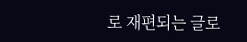로 재편되는 글로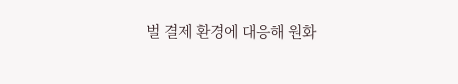벌 결제 환경에 대응해 원화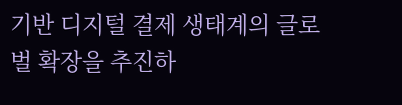기반 디지털 결제 생태계의 글로벌 확장을 추진하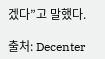겠다”고 말했다.

출처: Decenter